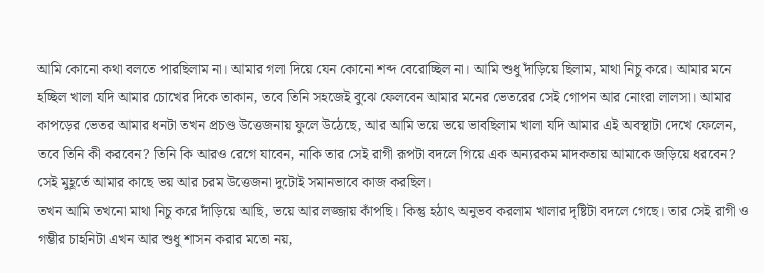আমি কোনো কথা বলতে পারছিলাম না। আমার গলা দিয়ে যেন কোনো শব্দ বেরোচ্ছিল না। আমি শুধু দাঁড়িয়ে ছিলাম, মাথা নিচু করে। আমার মনে হচ্ছিল খালা যদি আমার চোখের দিকে তাকান, তবে তিনি সহজেই বুঝে ফেলবেন আমার মনের ভেতরের সেই গোপন আর নোংরা লালসা। আমার কাপড়ের ভেতর আমার ধনটা তখন প্রচণ্ড উত্তেজনায় ফুলে উঠেছে, আর আমি ভয়ে ভয়ে ভাবছিলাম খালা যদি আমার এই অবস্থাটা দেখে ফেলেন, তবে তিনি কী করবেন? তিনি কি আরও রেগে যাবেন, নাকি তার সেই রাগী রূপটা বদলে গিয়ে এক অন্যরকম মাদকতায় আমাকে জড়িয়ে ধরবেন? সেই মুহূর্তে আমার কাছে ভয় আর চরম উত্তেজনা দুটোই সমানভাবে কাজ করছিল।
তখন আমি তখনো মাথা নিচু করে দাঁড়িয়ে আছি, ভয়ে আর লজ্জায় কাঁপছি। কিন্তু হঠাৎ অনুভব করলাম খালার দৃষ্টিটা বদলে গেছে। তার সেই রাগী ও গম্ভীর চাহনিটা এখন আর শুধু শাসন করার মতো নয়,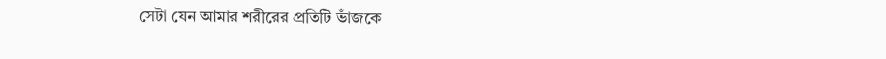সেটা যেন আমার শরীরের প্রতিটি ভাঁজকে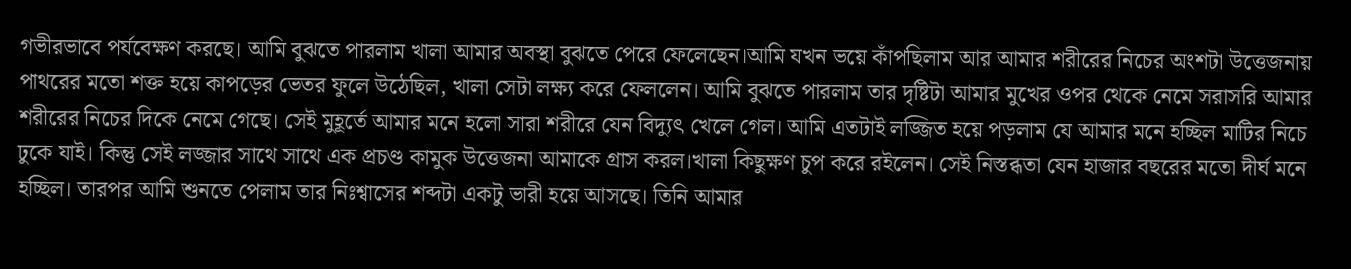গভীরভাবে পর্যবেক্ষণ করছে। আমি বুঝতে পারলাম খালা আমার অবস্থা বুঝতে পেরে ফেলেছেন।আমি যখন ভয়ে কাঁপছিলাম আর আমার শরীরের নিচের অংশটা উত্তেজনায় পাথরের মতো শক্ত হয়ে কাপড়ের ভেতর ফুলে উঠেছিল, খালা সেটা লক্ষ্য করে ফেললেন। আমি বুঝতে পারলাম তার দৃষ্টিটা আমার মুখের ওপর থেকে নেমে সরাসরি আমার শরীরের নিচের দিকে নেমে গেছে। সেই মুহূর্তে আমার মনে হলো সারা শরীরে যেন বিদ্যুৎ খেলে গেল। আমি এতটাই লজ্জিত হয়ে পড়লাম যে আমার মনে হচ্ছিল মাটির নিচে ঢুকে যাই। কিন্তু সেই লজ্জার সাথে সাথে এক প্রচণ্ড কামুক উত্তেজনা আমাকে গ্রাস করল।খালা কিছুক্ষণ চুপ করে রইলেন। সেই নিস্তব্ধতা যেন হাজার বছরের মতো দীর্ঘ মনে হচ্ছিল। তারপর আমি শুনতে পেলাম তার নিঃশ্বাসের শব্দটা একটু ভারী হয়ে আসছে। তিনি আমার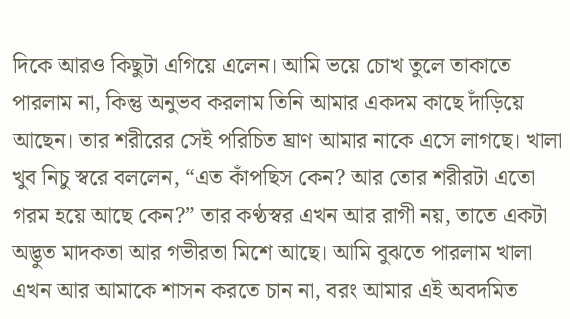দিকে আরও কিছুটা এগিয়ে এলেন। আমি ভয়ে চোখ তুলে তাকাতে পারলাম না, কিন্তু অনুভব করলাম তিনি আমার একদম কাছে দাঁড়িয়ে আছেন। তার শরীরের সেই পরিচিত ঘ্রাণ আমার নাকে এসে লাগছে। খালা খুব নিচু স্বরে বললেন, “এত কাঁপছিস কেন? আর তোর শরীরটা এতো গরম হয়ে আছে কেন?” তার কণ্ঠস্বর এখন আর রাগী নয়, তাতে একটা অদ্ভুত মাদকতা আর গভীরতা মিশে আছে। আমি বুঝতে পারলাম খালা এখন আর আমাকে শাসন করতে চান না, বরং আমার এই অবদমিত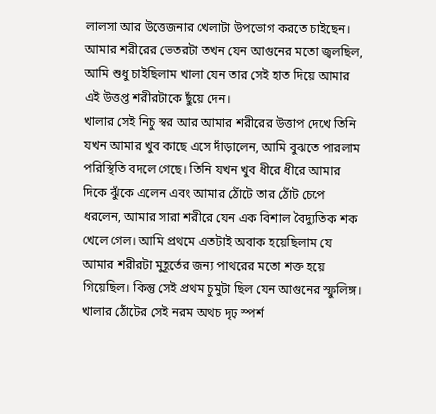লালসা আর উত্তেজনার খেলাটা উপভোগ করতে চাইছেন। আমার শরীরের ভেতরটা তখন যেন আগুনের মতো জ্বলছিল, আমি শুধু চাইছিলাম খালা যেন তার সেই হাত দিয়ে আমার এই উত্তপ্ত শরীরটাকে ছুঁয়ে দেন।
খালার সেই নিচু স্বর আর আমার শরীরের উত্তাপ দেখে তিনি যখন আমার খুব কাছে এসে দাঁড়ালেন, আমি বুঝতে পারলাম পরিস্থিতি বদলে গেছে। তিনি যখন খুব ধীরে ধীরে আমার দিকে ঝুঁকে এলেন এবং আমার ঠোঁটে তার ঠোঁট চেপে ধরলেন, আমার সারা শরীরে যেন এক বিশাল বৈদ্যুতিক শক খেলে গেল। আমি প্রথমে এতটাই অবাক হয়েছিলাম যে আমার শরীরটা মুহূর্তের জন্য পাথরের মতো শক্ত হয়ে গিয়েছিল। কিন্তু সেই প্রথম চুমুটা ছিল যেন আগুনের স্ফুলিঙ্গ।
খালার ঠোঁটের সেই নরম অথচ দৃঢ় স্পর্শ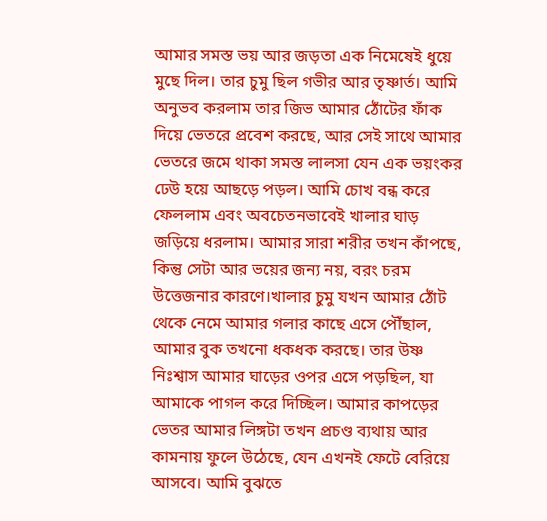আমার সমস্ত ভয় আর জড়তা এক নিমেষেই ধুয়ে মুছে দিল। তার চুমু ছিল গভীর আর তৃষ্ণার্ত। আমি অনুভব করলাম তার জিভ আমার ঠোঁটের ফাঁক দিয়ে ভেতরে প্রবেশ করছে, আর সেই সাথে আমার ভেতরে জমে থাকা সমস্ত লালসা যেন এক ভয়ংকর ঢেউ হয়ে আছড়ে পড়ল। আমি চোখ বন্ধ করে ফেললাম এবং অবচেতনভাবেই খালার ঘাড় জড়িয়ে ধরলাম। আমার সারা শরীর তখন কাঁপছে, কিন্তু সেটা আর ভয়ের জন্য নয়, বরং চরম উত্তেজনার কারণে।খালার চুমু যখন আমার ঠোঁট থেকে নেমে আমার গলার কাছে এসে পৌঁছাল, আমার বুক তখনো ধকধক করছে। তার উষ্ণ নিঃশ্বাস আমার ঘাড়ের ওপর এসে পড়ছিল, যা আমাকে পাগল করে দিচ্ছিল। আমার কাপড়ের ভেতর আমার লিঙ্গটা তখন প্রচণ্ড ব্যথায় আর কামনায় ফুলে উঠেছে, যেন এখনই ফেটে বেরিয়ে আসবে। আমি বুঝতে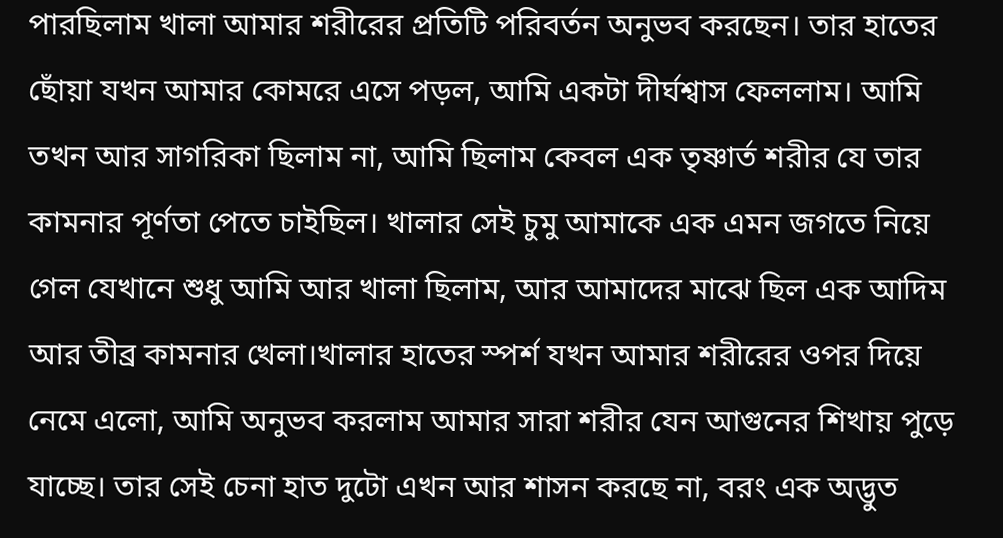পারছিলাম খালা আমার শরীরের প্রতিটি পরিবর্তন অনুভব করছেন। তার হাতের ছোঁয়া যখন আমার কোমরে এসে পড়ল, আমি একটা দীর্ঘশ্বাস ফেললাম। আমি তখন আর সাগরিকা ছিলাম না, আমি ছিলাম কেবল এক তৃষ্ণার্ত শরীর যে তার কামনার পূর্ণতা পেতে চাইছিল। খালার সেই চুমু আমাকে এক এমন জগতে নিয়ে গেল যেখানে শুধু আমি আর খালা ছিলাম, আর আমাদের মাঝে ছিল এক আদিম আর তীব্র কামনার খেলা।খালার হাতের স্পর্শ যখন আমার শরীরের ওপর দিয়ে নেমে এলো, আমি অনুভব করলাম আমার সারা শরীর যেন আগুনের শিখায় পুড়ে যাচ্ছে। তার সেই চেনা হাত দুটো এখন আর শাসন করছে না, বরং এক অদ্ভুত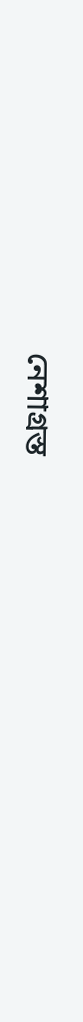নেশাগ্রস্ত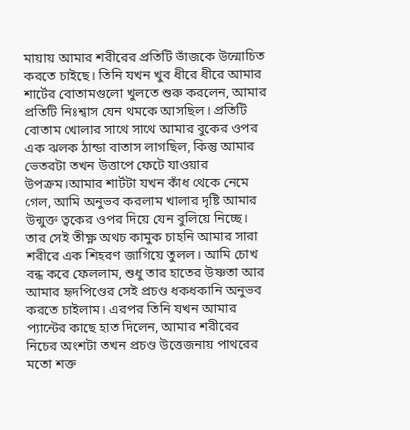মায়ায় আমার শরীরের প্রতিটি ভাঁজকে উন্মোচিত করতে চাইছে। তিনি যখন খুব ধীরে ধীরে আমার শার্টের বোতামগুলো খুলতে শুরু করলেন, আমার প্রতিটি নিঃশ্বাস যেন থমকে আসছিল। প্রতিটি বোতাম খোলার সাথে সাথে আমার বুকের ওপর এক ঝলক ঠান্ডা বাতাস লাগছিল, কিন্তু আমার ভেতরটা তখন উত্তাপে ফেটে যাওয়ার উপক্রম।আমার শার্টটা যখন কাঁধ থেকে নেমে গেল, আমি অনুভব করলাম খালার দৃষ্টি আমার উন্মুক্ত ত্বকের ওপর দিয়ে যেন বুলিয়ে নিচ্ছে। তার সেই তীক্ষ্ণ অথচ কামুক চাহনি আমার সারা শরীরে এক শিহরণ জাগিয়ে তুলল। আমি চোখ বন্ধ করে ফেললাম, শুধু তার হাতের উষ্ণতা আর আমার হৃদপিণ্ডের সেই প্রচণ্ড ধকধকানি অনুভব করতে চাইলাম। এরপর তিনি যখন আমার প্যান্টের কাছে হাত দিলেন, আমার শরীরের নিচের অংশটা তখন প্রচণ্ড উত্তেজনায় পাথরের মতো শক্ত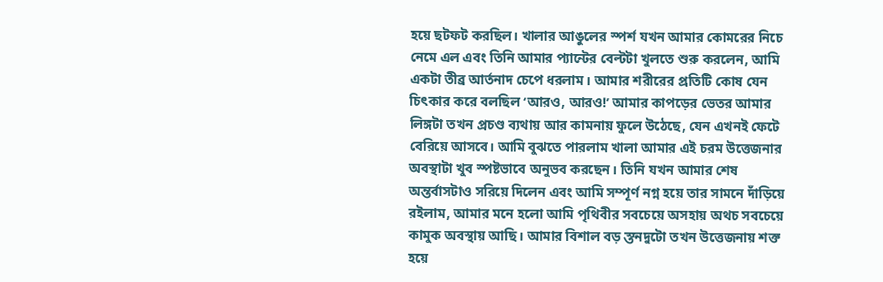হয়ে ছটফট করছিল। খালার আঙুলের স্পর্শ যখন আমার কোমরের নিচে নেমে এল এবং তিনি আমার প্যান্টের বেল্টটা খুলতে শুরু করলেন, আমি একটা তীব্র আর্তনাদ চেপে ধরলাম। আমার শরীরের প্রতিটি কোষ যেন চিৎকার করে বলছিল ‘আরও, আরও!’ আমার কাপড়ের ভেতর আমার লিঙ্গটা তখন প্রচণ্ড ব্যথায় আর কামনায় ফুলে উঠেছে, যেন এখনই ফেটে বেরিয়ে আসবে। আমি বুঝতে পারলাম খালা আমার এই চরম উত্তেজনার অবস্থাটা খুব স্পষ্টভাবে অনুভব করছেন। তিনি যখন আমার শেষ অন্তর্বাসটাও সরিয়ে দিলেন এবং আমি সম্পূর্ণ নগ্ন হয়ে তার সামনে দাঁড়িয়ে রইলাম, আমার মনে হলো আমি পৃথিবীর সবচেয়ে অসহায় অথচ সবচেয়ে কামুক অবস্থায় আছি। আমার বিশাল বড় স্তনদুটো তখন উত্তেজনায় শক্ত হয়ে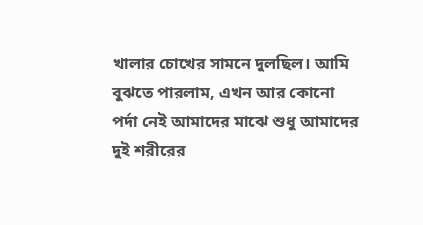খালার চোখের সামনে দুলছিল। আমি বুঝতে পারলাম, এখন আর কোনো পর্দা নেই আমাদের মাঝে শুধু আমাদের দুই শরীরের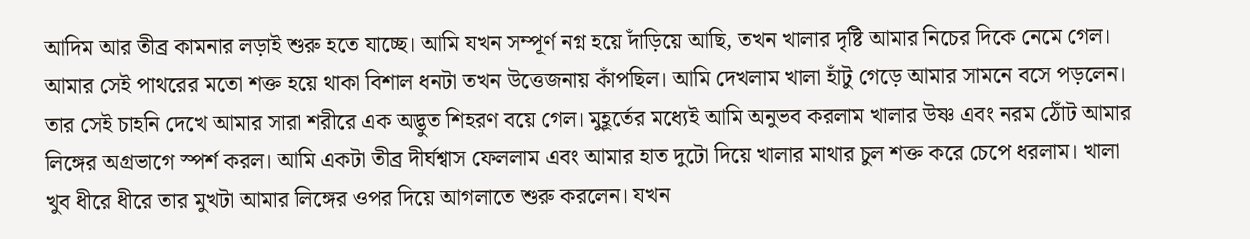আদিম আর তীব্র কামনার লড়াই শুরু হতে যাচ্ছে। আমি যখন সম্পূর্ণ নগ্ন হয়ে দাঁড়িয়ে আছি, তখন খালার দৃষ্টি আমার নিচের দিকে নেমে গেল। আমার সেই পাথরের মতো শক্ত হয়ে থাকা বিশাল ধনটা তখন উত্তেজনায় কাঁপছিল। আমি দেখলাম খালা হাঁটু গেড়ে আমার সামনে বসে পড়লেন। তার সেই চাহনি দেখে আমার সারা শরীরে এক অদ্ভুত শিহরণ বয়ে গেল। মুহূর্তের মধ্যেই আমি অনুভব করলাম খালার উষ্ণ এবং নরম ঠোঁট আমার লিঙ্গের অগ্রভাগে স্পর্শ করল। আমি একটা তীব্র দীর্ঘশ্বাস ফেললাম এবং আমার হাত দুটো দিয়ে খালার মাথার চুল শক্ত করে চেপে ধরলাম। খালা খুব ধীরে ধীরে তার মুখটা আমার লিঙ্গের ওপর দিয়ে আগলাতে শুরু করলেন। যখন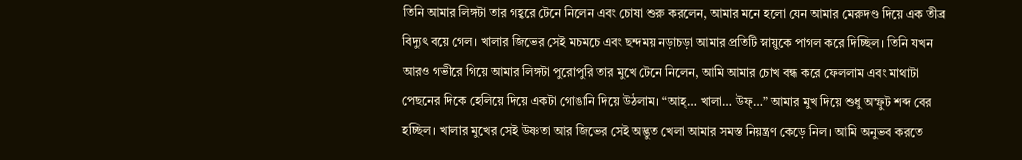তিনি আমার লিঙ্গটা তার গহ্বরে টেনে নিলেন এবং চোষা শুরু করলেন, আমার মনে হলো যেন আমার মেরুদণ্ড দিয়ে এক তীব্র বিদ্যুৎ বয়ে গেল। খালার জিভের সেই মচমচে এবং ছন্দময় নড়াচড়া আমার প্রতিটি স্নায়ুকে পাগল করে দিচ্ছিল। তিনি যখন আরও গভীরে গিয়ে আমার লিঙ্গটা পুরোপুরি তার মুখে টেনে নিলেন, আমি আমার চোখ বন্ধ করে ফেললাম এবং মাথাটা পেছনের দিকে হেলিয়ে দিয়ে একটা গোঙানি দিয়ে উঠলাম। “আহ্… খালা… উফ্…” আমার মুখ দিয়ে শুধু অস্ফুট শব্দ বের হচ্ছিল। খালার মুখের সেই উষ্ণতা আর জিভের সেই অদ্ভুত খেলা আমার সমস্ত নিয়ন্ত্রণ কেড়ে নিল। আমি অনুভব করতে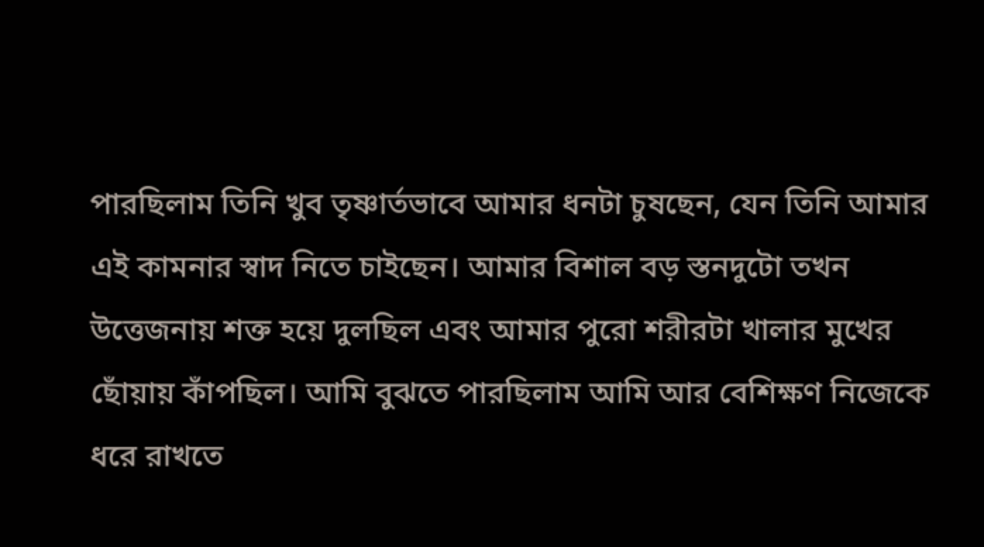পারছিলাম তিনি খুব তৃষ্ণার্তভাবে আমার ধনটা চুষছেন, যেন তিনি আমার এই কামনার স্বাদ নিতে চাইছেন। আমার বিশাল বড় স্তনদুটো তখন উত্তেজনায় শক্ত হয়ে দুলছিল এবং আমার পুরো শরীরটা খালার মুখের ছোঁয়ায় কাঁপছিল। আমি বুঝতে পারছিলাম আমি আর বেশিক্ষণ নিজেকে ধরে রাখতে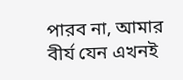পারব না, আমার বীর্য যেন এখনই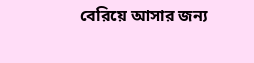বেরিয়ে আসার জন্য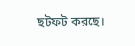ছটফট করছে।